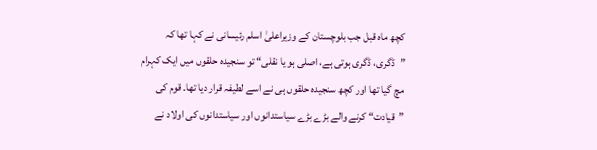کچھ ماہ قبل جب بلوچستان کے وزیراعلیٰ اسلم رئیسانی نے کہا تھا کہ ”ڈگری، ڈگری ہوتی ہے، اصلی ہو یا نقلی“ تو سنجیدہ حلقوں میں ایک کہرام مچ گیا تھا اور کچھ سنجیدہ حلقوں ہی نے اسے لطیفہ قرار دیا تھا۔ قوم کی ”قیادت“ کرنے والے بڑے بڑے سیاستدانوں اور سیاستدانوں کی اولاد نے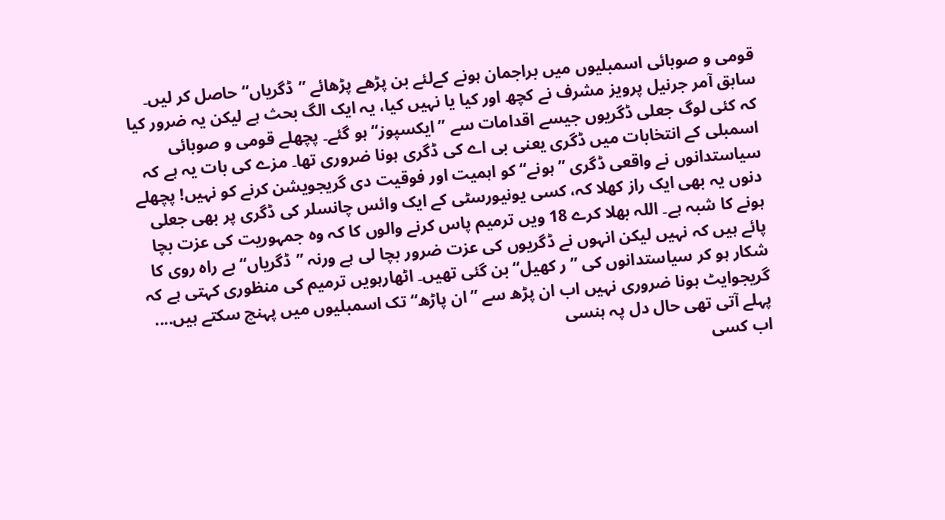قومی و صوبائی اسمبلیوں میں براجمان ہونے کےلئے بن پڑھے پڑھائے ”ڈگریاں“ حاصل کر لیں۔ سابق آمر جرنیل پرویز مشرف نے کچھ اور کیا یا نہیں کیا، یہ ایک الگ بحث ہے لیکن یہ ضرور کیا کہ کئی لوگ جعلی ڈگریوں جیسے اقدامات سے ”ایکسپوز“ ہو گئے۔ پچھلے قومی و صوبائی اسمبلی کے انتخابات میں ڈگری یعنی بی اے کی ڈگری ہونا ضروری تھا۔ مزے کی بات یہ ہے کہ سیاستدانوں نے واقعی ڈگری ”ہونے“ کو اہمیت اور فوقیت دی گریجویشن کرنے کو نہیں! پچھلے دنوں یہ بھی ایک راز کھلا کہ، کسی یونیورسٹی کے ایک وائس چانسلر کی ڈگری پر بھی جعلی ہونے کا شبہ ہے۔ اللہ بھلا کرے 18 ویں ترمیم پاس کرنے والوں کا کہ وہ جمہوریت کی عزت بچا پائے ہیں کہ نہیں لیکن انہوں نے ڈگریوں کی عزت ضرور بچا لی ہے ورنہ ”ڈگریاں“ بے راہ روی کا شکار ہو کر سیاستدانوں کی ”ر کھیل“ بن گئی تھیں۔ اٹھارہویں ترمیم کی منظوری کہتی ہے کہ گریجوایٹ ہونا ضروری نہیں اب ان پڑھ سے ”ان پاڑھ“ تک اسمبلیوں میں پہنچ سکتے ہیں....
پہلے آتی تھی حال دل پہ ہنسی
اب کسی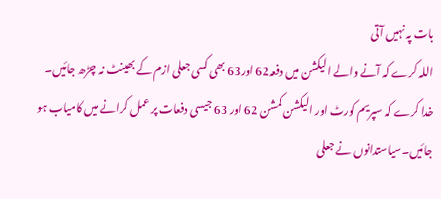بات پہ نہیں آتی
اللہ کرے کہ آنے والے الیکشن میں دفعہ62 اور63 بھی کسی جعلی ازم کے بھینٹ نہ چڑھ جائیں۔ خدا کرے کہ سپریم کورٹ اور الیکشن کمشن 62 اور 63 جیسی دفعات پر عمل کرانے میں کامیاب ہو جائیں۔سیاستدانوں نے جعلی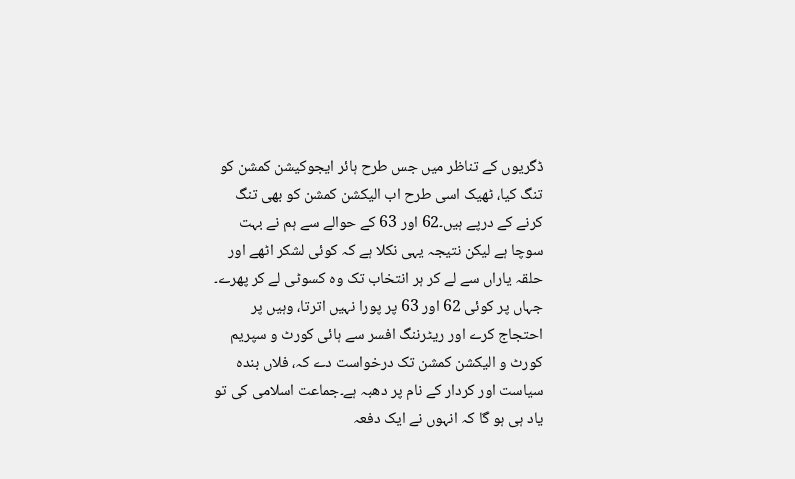ڈگریوں کے تناظر میں جس طرح ہائر ایجوکیشن کمشن کو تنگ کیا، ٹھیک اسی طرح اب الیکشن کمشن کو بھی تنگ کرنے کے درپے ہیں۔62 اور 63 کے حوالے سے ہم نے بہت سوچا ہے لیکن نتیجہ یہی نکلا ہے کہ کوئی لشکر اٹھے اور حلقہ یاراں سے لے کر ہر انتخاب تک وہ کسوٹی لے کر پھرے۔ جہاں پر کوئی 62 اور 63 پر پورا نہیں اترتا، وہیں پر احتجاج کرے اور ریٹرننگ افسر سے ہائی کورٹ و سپریم کورٹ و الیکشن کمشن تک درخواست دے کہ، فلاں بندہ سیاست اور کردار کے نام پر دھبہ ہے۔جماعت اسلامی کی تو یاد ہی ہو گا کہ انہوں نے ایک دفعہ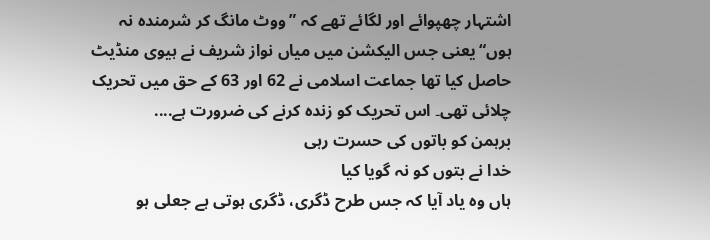اشتہار چھپوائے اور لگائے تھے کہ ”ووٹ مانگ کر شرمندہ نہ ہوں“ یعنی جس الیکشن میں میاں نواز شریف نے ہیوی منڈیٹ حاصل کیا تھا جماعت اسلامی نے 62 اور 63 کے حق میں تحریک چلائی تھی۔ اس تحریک کو زندہ کرنے کی ضرورت ہے....
برہمن کو باتوں کی حسرت رہی
خدا نے بتوں کو نہ گویا کیا
ہاں وہ یاد آیا کہ جس طرح ڈگری، ڈگری ہوتی ہے جعلی ہو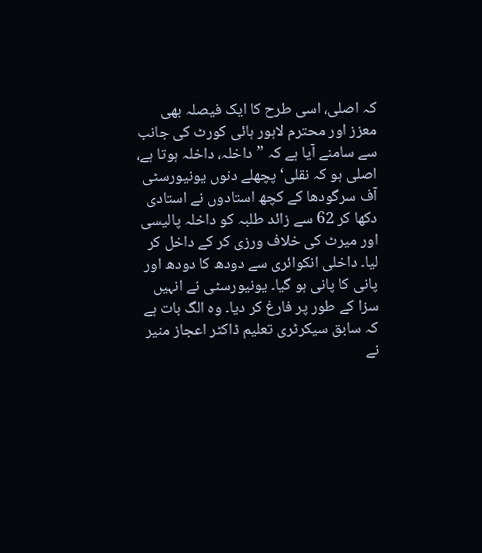کہ اصلی، اسی طرح کا ایک فیصلہ بھی معزز اور محترم لاہور ہائی کورٹ کی جانب سے سامنے آیا ہے کہ ”داخلہ، داخلہ ہوتا ہے، اصلی ہو کہ نقلی‘ پچھلے دنوں یونیورسٹی آف سرگودھا کے کچھ استادوں نے استادی دکھا کر 62 سے زائد طلبہ کو داخلہ پالیسی اور میرٹ کی خلاف ورزی کر کے داخل کر لیا۔ داخلی انکوائری سے دودھ کا دودھ اور پانی کا پانی ہو گیا۔ یونیورسٹی نے انہیں سزا کے طور پر فارغ کر دیا۔ وہ الگ بات ہے کہ سابق سیکرٹری تعلیم ڈاکٹر اعجاز منیر نے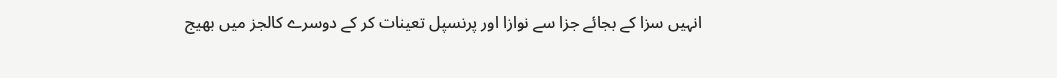انہیں سزا کے بجائے جزا سے نوازا اور پرنسپل تعینات کر کے دوسرے کالجز میں بھیج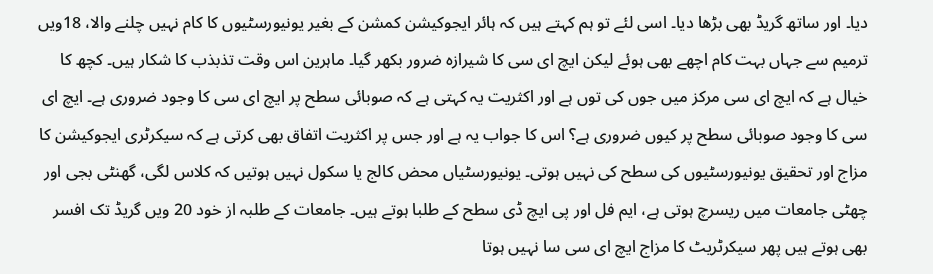دیا۔ اور ساتھ گریڈ بھی بڑھا دیا۔ اسی لئے تو ہم کہتے ہیں کہ ہائر ایجوکیشن کمشن کے بغیر یونیورسٹیوں کا کام نہیں چلنے والا، 18ویں ترمیم سے جہاں بہت کام اچھے بھی ہوئے لیکن ایچ ای سی کا شیرازہ ضرور بکھر گیا۔ ماہرین اس وقت تذبذب کا شکار ہیں۔ کچھ کا خیال ہے کہ ایچ ای سی مرکز میں جوں کی توں ہے اور اکثریت یہ کہتی ہے کہ صوبائی سطح پر ایچ ای سی کا وجود ضروری ہے۔ ایچ ای سی کا وجود صوبائی سطح پر کیوں ضروری ہے؟ اس کا جواب یہ ہے اور جس پر اکثریت اتفاق بھی کرتی ہے کہ سیکرٹری ایجوکیشن کا مزاج اور تحقیق یونیورسٹیوں کی سطح کی نہیں ہوتی۔ یونیورسٹیاں محض کالج یا سکول نہیں ہوتیں کہ کلاس لگی، گھنٹی بجی اور چھٹی جامعات میں ریسرچ ہوتی ہے، ایم فل اور پی ایچ ڈی سطح کے طلبا ہوتے ہیں۔ جامعات کے طلبہ از خود 20 ویں گریڈ تک افسر بھی ہوتے ہیں پھر سیکرٹریٹ کا مزاج ایچ ای سی سا نہیں ہوتا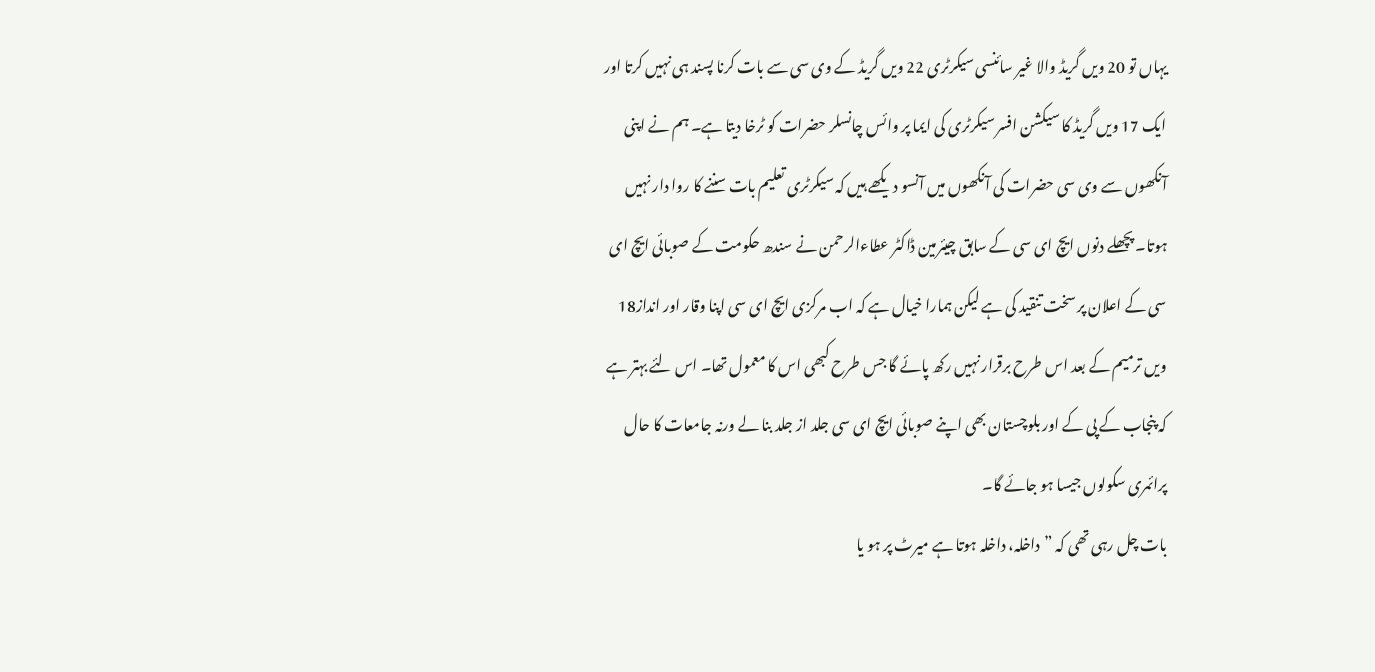یہاں تو 20 ویں گریڈ والا غیر سائنسی سیکرٹری 22 ویں گریڈ کے وی سی سے بات کرنا پسند ہی نہیں کرتا اور ایک 17 ویں گریڈ کا سیکشن افسر سیکرٹری کی ایما پر وائس چانسلر حضرات کو ٹرخا دیتا ہے۔ ہم نے اپنی آنکھوں سے وی سی حضرات کی آنکھوں میں آنسو دیکھے ہیں کہ سیکرٹری تعلیم بات سننے کا روا دار نہیں ہوتا۔ پچھلے دنوں ایچ ای سی کے سابق چیئرمین ڈاکٹر عطاءالرحمن نے سندھ حکومت کے صوبائی ایچ ای سی کے اعلان پر سخت تنقید کی ہے لیکن ہمارا خیال ہے کہ اب مرکزی ایچ ای سی اپنا وقار اور انداز18 ویں ترمیم کے بعد اس طرح برقرار نہیں رکھ پائے گا جس طرح کبھی اس کا معمول تھا۔ اس لئے بہتر ہے کہ پنجاب کے پی کے اور بلوچستان بھی اپنے صوبائی ایچ ای سی جلد از جلد بنا لے ورنہ جامعات کا حال پرائمری سکولوں جیسا ہو جائے گا۔
بات چل رہی تھی کہ ”داخلہ، داخلہ ہوتا ہے میرٹ پر ہو یا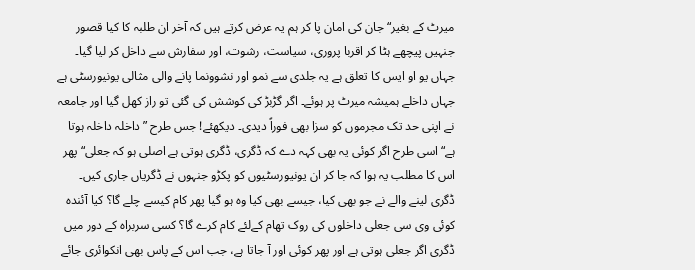میرٹ کے بغیر“ جان کی امان پا کر ہم یہ عرض کرتے ہیں کہ آخر ان طلبہ کا کیا قصور جنہیں پیچھے ہٹا کر اقربا پروری، سیاست، رشوت، اور سفارش سے داخل کر لیا گیا۔ جہاں یو او ایس کا تعلق ہے یہ جلدی سے نمو اور نشوونما پانے والی مثالی یونیورسٹی ہے جہاں داخلے ہمیشہ میرٹ پر ہوئے۔ اگر گڑبڑ کی کوشش کی گئی تو راز کھل گیا اور جامعہ نے اپنی حد تک مجرموں کو سزا بھی فوراً دیدی۔ دیکھئے! جس طرح ”داخلہ داخلہ ہوتا ہے“ اسی طرح اگر کوئی یہ بھی کہہ دے کہ ڈگری، ڈگری ہوتی ہے اصلی ہو کہ جعلی“ پھر اس کا مطلب یہ ہوا کہ جا کر ان یونیورسٹیوں کو پکڑو جنہوں نے ڈگریاں جاری کیں۔ ڈگری لینے والے نے جو بھی کیا، جیسے بھی کیا وہ ہو گیا پھر کام کیسے چلے گا؟ کیا آئندہ کوئی وی سی جعلی داخلوں کی روک تھام کےلئے کام کرے گا؟ کسی سربراہ کے دور میں ڈگری اگر جعلی ہوتی ہے اور پھر کوئی اور آ جاتا ہے، جب اس کے پاس بھی انکوائری جائے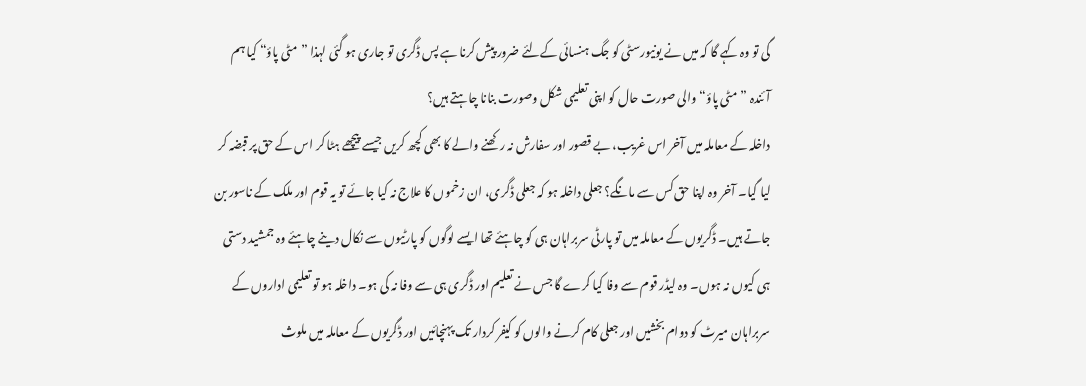گی تو وہ کہے گا کہ میں نے یونیورسٹی کو جگ ہنسائی کےلئے ضرور پیش کرنا ہے پس ڈگری تو جاری ہو گئی لہذا ”مٹی پاؤ“ کیا ہم آئندہ ”مٹی پاؤ“ والی صورت حال کو اپنی تعلیمی شکل وصورت بنانا چاہتے ہیں؟
داخلہ کے معاملہ میں آخر اس غریب، بے قصور اور سفارش نہ رکھنے والے کا بھی کچھ کریں جیسے پیچھے ہٹا کر اس کے حق پر قبضہ کر لیا گیا۔ آخر وہ اپنا حق کس سے مانگے؟ جعلی داخلہ ہو کہ جعلی ڈگری، ان زخموں کا علاج نہ کیا جائے تو یہ قوم اور ملک کے ناسور بن جاتے ہیں۔ ڈگریوں کے معاملہ میں تو پارٹی سربراہان ہی کو چاہئے تھا ایسے لوگوں کو پارٹیوں سے نکال دینے چاہئے وہ جمشید دستی ہی کیوں نہ ہوں۔ وہ لیڈر قوم سے وفا کیا کرے گا جس نے تعلیم اور ڈگری ہی سے وفا نہ کی ہو۔ داخلہ ہو تو تعلیمی اداروں کے سربراہان میرٹ کو دوام بخشیں اور جعلی کام کرنے والوں کو کیفر کردار تک پہنچائیں اور ڈگریوں کے معاملہ میں ملوث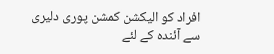افراد کو الیکشن کمشن پوری دلیری سے آئندہ کے لئے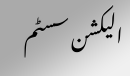الیکشن سسٹم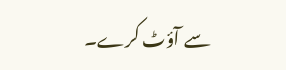سے آؤٹ کرے۔